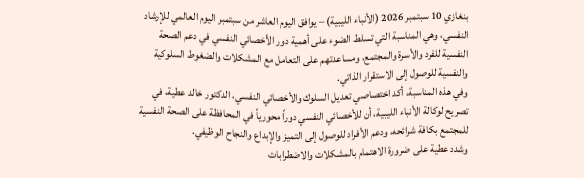بنغازي 10 سبتمبر 2026 (الأنباء الليبية) – يوافق اليوم العاشر من سبتمبر اليوم العالمي للإرشاد النفسي، وهي المناسبة التي تسلط الضوء على أهمية دور الأخصائي النفسي في دعم الصحة النفسية للفرد والأسرة والمجتمع، ومساعدتهم على التعامل مع المشكلات والضغوط السلوكية والنفسية للوصول إلى الاستقرار الذاتي.
وفي هذه المناسبة، أكد اختصاصي تعديل السلوك والأخصائي النفسي، الدكتور خالد عطية، في تصريح لوكالة الأنباء الليبية، أن للأخصائي النفسي دوراً محورياً في المحافظة على الصحة النفسية للمجتمع بكافة شرائحه، ودعم الأفراد للوصول إلى التميز والإبداع والنجاح الوظيفي.
وشدد عطية على ضرورة الاهتمام بالمشكلات والاضطرابات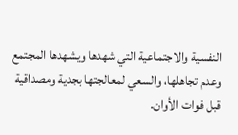النفسية والاجتماعية التي شهدها ويشهدها المجتمع وعدم تجاهلها، والسعي لمعالجتها بجدية ومصداقية قبل فوات الأوان.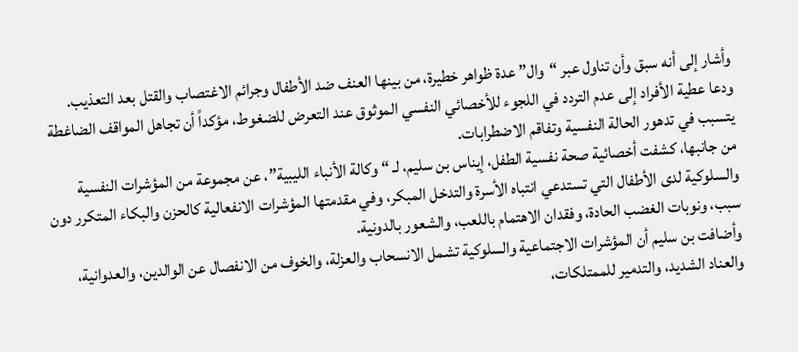وأشار إلى أنه سبق وأن تناول عبر “وال” عدة ظواهر خطيرة، من بينها العنف ضد الأطفال وجرائم الاغتصاب والقتل بعد التعذيب.
ودعا عطية الأفراد إلى عدم التردد في اللجوء للأخصائي النفسي الموثوق عند التعرض للضغوط، مؤكداً أن تجاهل المواقف الضاغطة يتسبب في تدهور الحالة النفسية وتفاقم الاضطرابات.
من جانبها، كشفت أخصائية صحة نفسية الطفل، إيناس بن سليم، لـ “وكالة الأنباء الليبية”، عن مجموعة من المؤشرات النفسية والسلوكية لدى الأطفال التي تستدعي انتباه الأسرة والتدخل المبكر، وفي مقدمتها المؤشرات الانفعالية كالحزن والبكاء المتكرر دون سبب، ونوبات الغضب الحادة، وفقدان الاهتمام باللعب، والشعور بالدونية.
وأضافت بن سليم أن المؤشرات الاجتماعية والسلوكية تشمل الانسحاب والعزلة، والخوف من الانفصال عن الوالدين، والعدوانية، والعناد الشديد، والتدمير للممتلكات،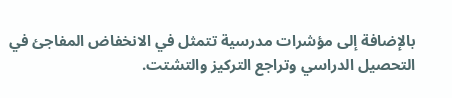بالإضافة إلى مؤشرات مدرسية تتمثل في الانخفاض المفاجئ في التحصيل الدراسي وتراجع التركيز والتشتت.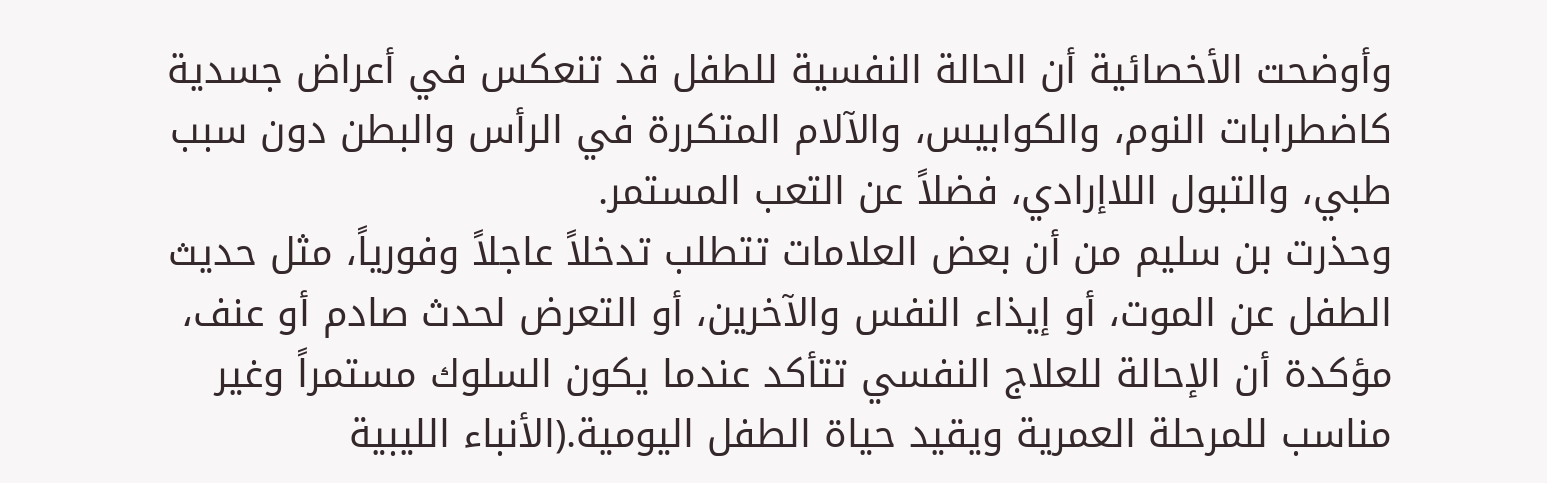وأوضحت الأخصائية أن الحالة النفسية للطفل قد تنعكس في أعراض جسدية كاضطرابات النوم، والكوابيس، والآلام المتكررة في الرأس والبطن دون سبب طبي، والتبول اللاإرادي، فضلاً عن التعب المستمر.
وحذرت بن سليم من أن بعض العلامات تتطلب تدخلاً عاجلاً وفورياً، مثل حديث الطفل عن الموت، أو إيذاء النفس والآخرين، أو التعرض لحدث صادم أو عنف، مؤكدة أن الإحالة للعلاج النفسي تتأكد عندما يكون السلوك مستمراً وغير مناسب للمرحلة العمرية ويقيد حياة الطفل اليومية.(الأنباء الليبية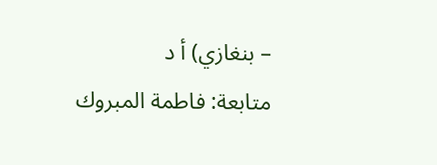– بنغازي) أ د
متابعة: فاطمة المبروك